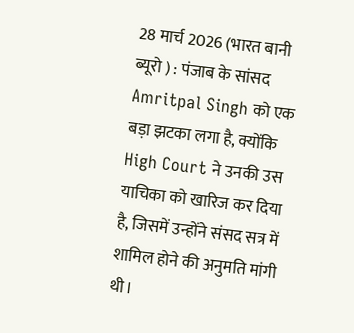28 मार्च 2026 (भारत बानी ब्यूरो ) : पंजाब के सांसद Amritpal Singh को एक बड़ा झटका लगा है, क्योंकि High Court ने उनकी उस याचिका को खारिज कर दिया है, जिसमें उन्होंने संसद सत्र में शामिल होने की अनुमति मांगी थी।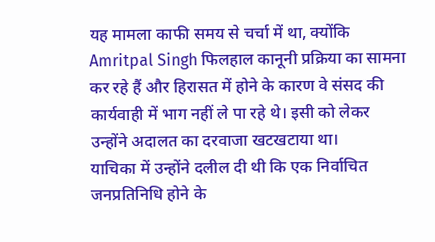यह मामला काफी समय से चर्चा में था, क्योंकि Amritpal Singh फिलहाल कानूनी प्रक्रिया का सामना कर रहे हैं और हिरासत में होने के कारण वे संसद की कार्यवाही में भाग नहीं ले पा रहे थे। इसी को लेकर उन्होंने अदालत का दरवाजा खटखटाया था।
याचिका में उन्होंने दलील दी थी कि एक निर्वाचित जनप्रतिनिधि होने के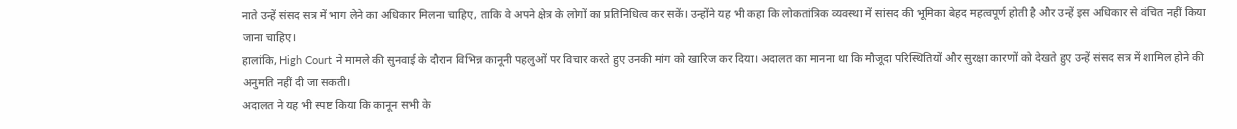नाते उन्हें संसद सत्र में भाग लेने का अधिकार मिलना चाहिए, ताकि वे अपने क्षेत्र के लोगों का प्रतिनिधित्व कर सकें। उन्होंने यह भी कहा कि लोकतांत्रिक व्यवस्था में सांसद की भूमिका बेहद महत्वपूर्ण होती है और उन्हें इस अधिकार से वंचित नहीं किया जाना चाहिए।
हालांकि, High Court ने मामले की सुनवाई के दौरान विभिन्न कानूनी पहलुओं पर विचार करते हुए उनकी मांग को खारिज कर दिया। अदालत का मानना था कि मौजूदा परिस्थितियों और सुरक्षा कारणों को देखते हुए उन्हें संसद सत्र में शामिल होने की अनुमति नहीं दी जा सकती।
अदालत ने यह भी स्पष्ट किया कि कानून सभी के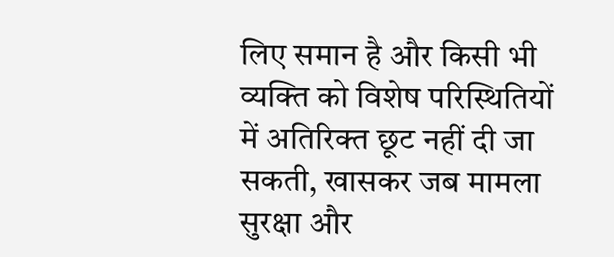लिए समान है और किसी भी व्यक्ति को विशेष परिस्थितियों में अतिरिक्त छूट नहीं दी जा सकती, खासकर जब मामला सुरक्षा और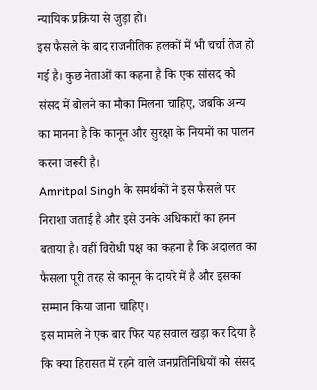न्यायिक प्रक्रिया से जुड़ा हो।
इस फैसले के बाद राजनीतिक हलकों में भी चर्चा तेज हो गई है। कुछ नेताओं का कहना है कि एक सांसद को संसद में बोलने का मौका मिलना चाहिए, जबकि अन्य का मानना है कि कानून और सुरक्षा के नियमों का पालन करना जरूरी है।
Amritpal Singh के समर्थकों ने इस फैसले पर निराशा जताई है और इसे उनके अधिकारों का हनन बताया है। वहीं विरोधी पक्ष का कहना है कि अदालत का फैसला पूरी तरह से कानून के दायरे में है और इसका सम्मान किया जाना चाहिए।
इस मामले ने एक बार फिर यह सवाल खड़ा कर दिया है कि क्या हिरासत में रहने वाले जनप्रतिनिधियों को संसद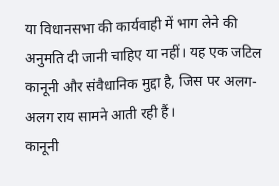या विधानसभा की कार्यवाही में भाग लेने की अनुमति दी जानी चाहिए या नहीं। यह एक जटिल कानूनी और संवैधानिक मुद्दा है, जिस पर अलग-अलग राय सामने आती रही हैं।
कानूनी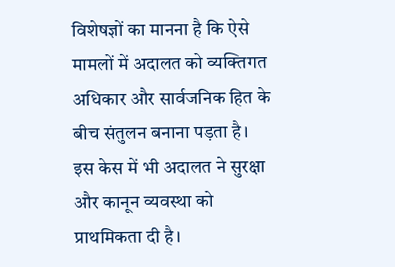विशेषज्ञों का मानना है कि ऐसे मामलों में अदालत को व्यक्तिगत अधिकार और सार्वजनिक हित के बीच संतुलन बनाना पड़ता है। इस केस में भी अदालत ने सुरक्षा और कानून व्यवस्था को प्राथमिकता दी है।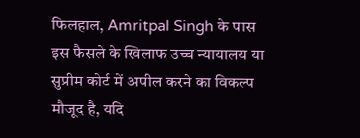फिलहाल, Amritpal Singh के पास इस फैसले के खिलाफ उच्च न्यायालय या सुप्रीम कोर्ट में अपील करने का विकल्प मौजूद है, यदि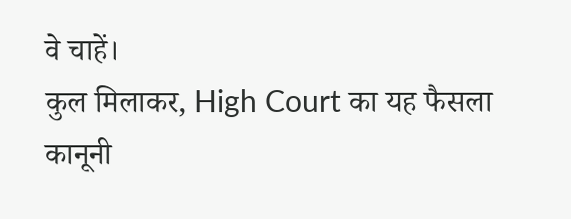वे चाहें।
कुल मिलाकर, High Court का यह फैसला कानूनी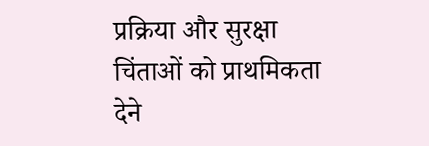प्रक्रिया और सुरक्षा चिंताओं को प्राथमिकता देने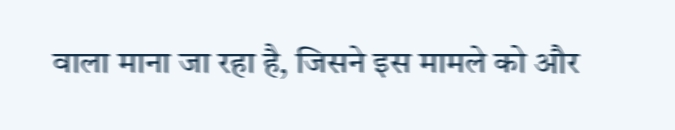वाला माना जा रहा है, जिसने इस मामले को और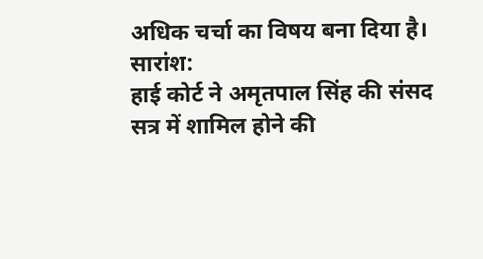अधिक चर्चा का विषय बना दिया है।
सारांश:
हाई कोर्ट ने अमृतपाल सिंह की संसद सत्र में शामिल होने की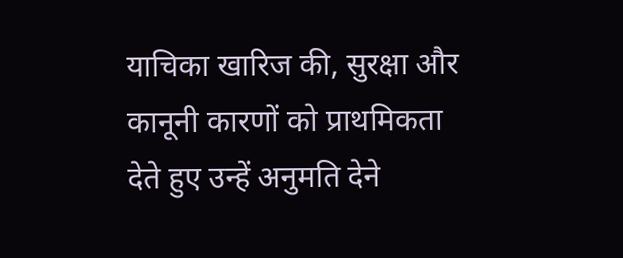याचिका खारिज की, सुरक्षा और कानूनी कारणों को प्राथमिकता देते हुए उन्हें अनुमति देने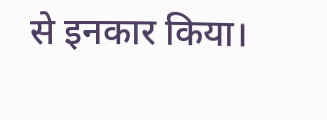से इनकार किया।